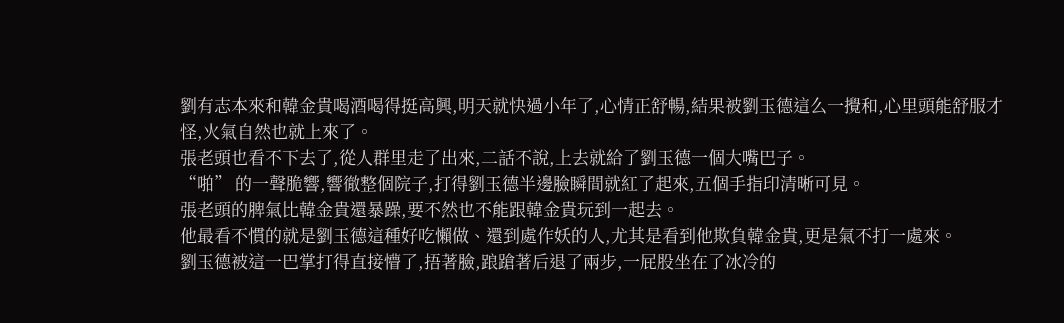劉有志本來和韓金貴喝酒喝得挺高興,明天就快過小年了,心情正舒暢,結果被劉玉德這么一攪和,心里頭能舒服才怪,火氣自然也就上來了。
張老頭也看不下去了,從人群里走了出來,二話不說,上去就給了劉玉德一個大嘴巴子。
“啪” 的一聲脆響,響徹整個院子,打得劉玉德半邊臉瞬間就紅了起來,五個手指印清晰可見。
張老頭的脾氣比韓金貴還暴躁,要不然也不能跟韓金貴玩到一起去。
他最看不慣的就是劉玉德這種好吃懶做、還到處作妖的人,尤其是看到他欺負韓金貴,更是氣不打一處來。
劉玉德被這一巴掌打得直接懵了,捂著臉,踉蹌著后退了兩步,一屁股坐在了冰冷的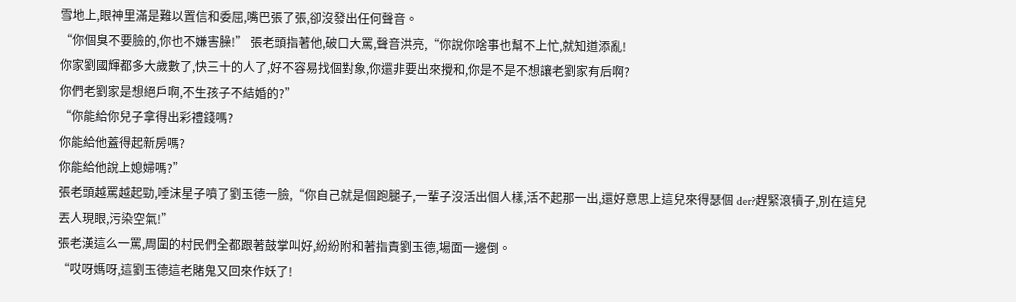雪地上,眼神里滿是難以置信和委屈,嘴巴張了張,卻沒發出任何聲音。
“你個臭不要臉的,你也不嫌害臊!” 張老頭指著他,破口大罵,聲音洪亮,“你說你啥事也幫不上忙,就知道添亂!
你家劉國輝都多大歲數了,快三十的人了,好不容易找個對象,你還非要出來攪和,你是不是不想讓老劉家有后啊?
你們老劉家是想絕戶啊,不生孩子不結婚的?”
“你能給你兒子拿得出彩禮錢嗎?
你能給他蓋得起新房嗎?
你能給他說上媳婦嗎?”
張老頭越罵越起勁,唾沫星子噴了劉玉德一臉,“你自己就是個跑腿子,一輩子沒活出個人樣,活不起那一出,還好意思上這兒來得瑟個 der?趕緊滾犢子,別在這兒丟人現眼,污染空氣!”
張老漢這么一罵,周圍的村民們全都跟著鼓掌叫好,紛紛附和著指責劉玉德,場面一邊倒。
“哎呀媽呀,這劉玉德這老賭鬼又回來作妖了!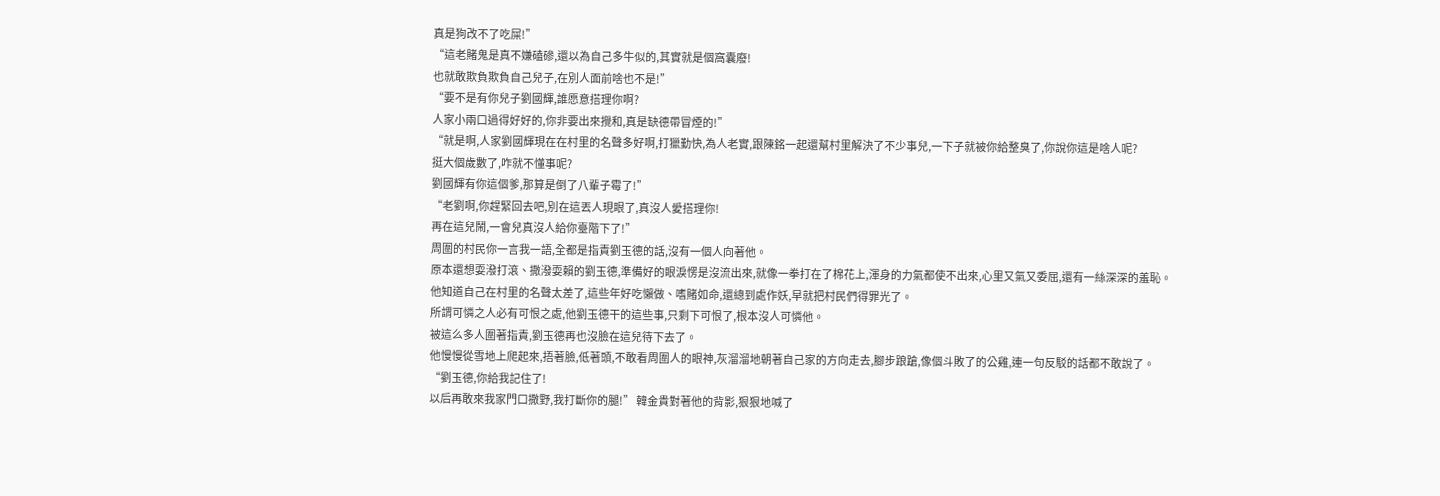真是狗改不了吃屎!”
“這老賭鬼是真不嫌磕磣,還以為自己多牛似的,其實就是個窩囊廢!
也就敢欺負欺負自己兒子,在別人面前啥也不是!”
“要不是有你兒子劉國輝,誰愿意搭理你啊?
人家小兩口過得好好的,你非要出來攪和,真是缺德帶冒煙的!”
“就是啊,人家劉國輝現在在村里的名聲多好啊,打獵勤快,為人老實,跟陳銘一起還幫村里解決了不少事兒,一下子就被你給整臭了,你說你這是啥人呢?
挺大個歲數了,咋就不懂事呢?
劉國輝有你這個爹,那算是倒了八輩子霉了!”
“老劉啊,你趕緊回去吧,別在這丟人現眼了,真沒人愛搭理你!
再在這兒鬧,一會兒真沒人給你臺階下了!”
周圍的村民你一言我一語,全都是指責劉玉德的話,沒有一個人向著他。
原本還想耍潑打滾、撒潑耍賴的劉玉德,準備好的眼淚愣是沒流出來,就像一拳打在了棉花上,渾身的力氣都使不出來,心里又氣又委屈,還有一絲深深的羞恥。
他知道自己在村里的名聲太差了,這些年好吃懶做、嗜賭如命,還總到處作妖,早就把村民們得罪光了。
所謂可憐之人必有可恨之處,他劉玉德干的這些事,只剩下可恨了,根本沒人可憐他。
被這么多人圍著指責,劉玉德再也沒臉在這兒待下去了。
他慢慢從雪地上爬起來,捂著臉,低著頭,不敢看周圍人的眼神,灰溜溜地朝著自己家的方向走去,腳步踉蹌,像個斗敗了的公雞,連一句反駁的話都不敢說了。
“劉玉德,你給我記住了!
以后再敢來我家門口撒野,我打斷你的腿!” 韓金貴對著他的背影,狠狠地喊了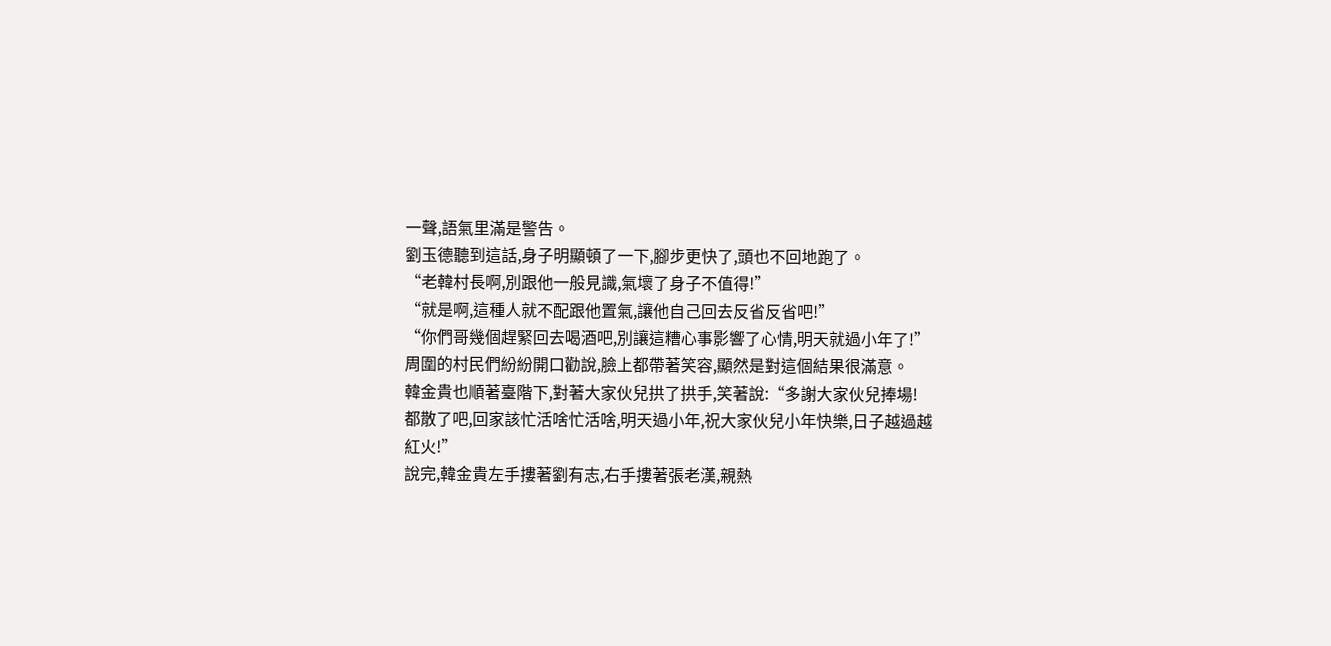一聲,語氣里滿是警告。
劉玉德聽到這話,身子明顯頓了一下,腳步更快了,頭也不回地跑了。
“老韓村長啊,別跟他一般見識,氣壞了身子不值得!”
“就是啊,這種人就不配跟他置氣,讓他自己回去反省反省吧!”
“你們哥幾個趕緊回去喝酒吧,別讓這糟心事影響了心情,明天就過小年了!”
周圍的村民們紛紛開口勸說,臉上都帶著笑容,顯然是對這個結果很滿意。
韓金貴也順著臺階下,對著大家伙兒拱了拱手,笑著說:“多謝大家伙兒捧場!
都散了吧,回家該忙活啥忙活啥,明天過小年,祝大家伙兒小年快樂,日子越過越紅火!”
說完,韓金貴左手摟著劉有志,右手摟著張老漢,親熱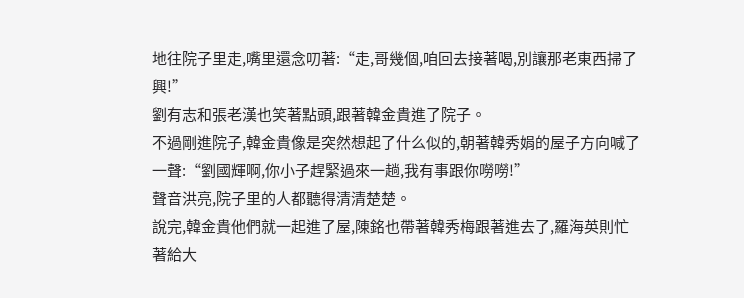地往院子里走,嘴里還念叨著:“走,哥幾個,咱回去接著喝,別讓那老東西掃了興!”
劉有志和張老漢也笑著點頭,跟著韓金貴進了院子。
不過剛進院子,韓金貴像是突然想起了什么似的,朝著韓秀娟的屋子方向喊了一聲:“劉國輝啊,你小子趕緊過來一趟,我有事跟你嘮嘮!”
聲音洪亮,院子里的人都聽得清清楚楚。
說完,韓金貴他們就一起進了屋,陳銘也帶著韓秀梅跟著進去了,羅海英則忙著給大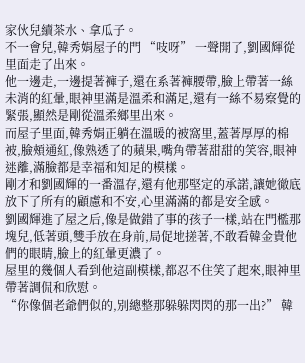家伙兒續茶水、拿瓜子。
不一會兒,韓秀娟屋子的門 “吱呀” 一聲開了,劉國輝從里面走了出來。
他一邊走,一邊提著褲子,還在系著褲腰帶,臉上帶著一絲未消的紅暈,眼神里滿是溫柔和滿足,還有一絲不易察覺的緊張,顯然是剛從溫柔鄉里出來。
而屋子里面,韓秀娟正躺在溫暖的被窩里,蓋著厚厚的棉被,臉頰通紅,像熟透了的蘋果,嘴角帶著甜甜的笑容,眼神迷離,滿臉都是幸福和知足的模樣。
剛才和劉國輝的一番溫存,還有他那堅定的承諾,讓她徹底放下了所有的顧慮和不安,心里滿滿的都是安全感。
劉國輝進了屋之后,像是做錯了事的孩子一樣,站在門檻那塊兒,低著頭,雙手放在身前,局促地搓著,不敢看韓金貴他們的眼睛,臉上的紅暈更濃了。
屋里的幾個人看到他這副模樣,都忍不住笑了起來,眼神里帶著調侃和欣慰。
“你像個老爺們似的,別總整那躲躲閃閃的那一出?” 韓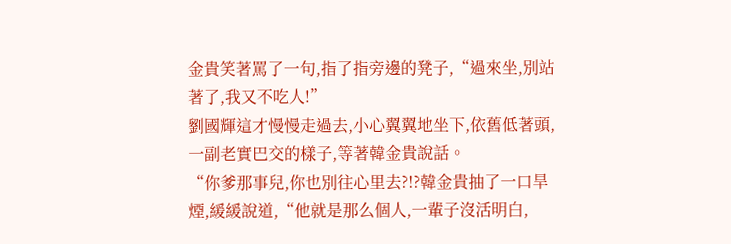金貴笑著罵了一句,指了指旁邊的凳子,“過來坐,別站著了,我又不吃人!”
劉國輝這才慢慢走過去,小心翼翼地坐下,依舊低著頭,一副老實巴交的樣子,等著韓金貴說話。
“你爹那事兒,你也別往心里去?!?韓金貴抽了一口旱煙,緩緩說道,“他就是那么個人,一輩子沒活明白,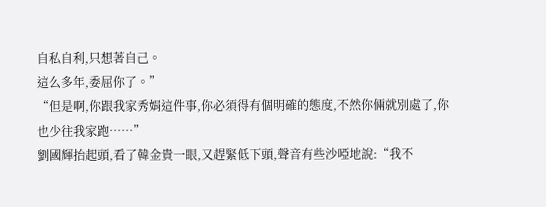自私自利,只想著自己。
這么多年,委屈你了。”
“但是啊,你跟我家秀娟這件事,你必須得有個明確的態度,不然你倆就別處了,你也少往我家跑……”
劉國輝抬起頭,看了韓金貴一眼,又趕緊低下頭,聲音有些沙啞地說:“我不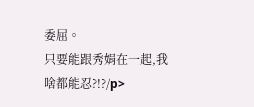委屈。
只要能跟秀娟在一起,我啥都能忍?!?/p>